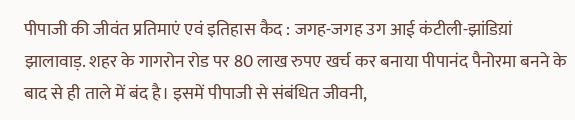पीपाजी की जीवंत प्रतिमाएं एवं इतिहास कैद : जगह-जगह उग आई कंटीली-झांडिय़ां
झालावाड़. शहर के गागरोन रोड पर 80 लाख रुपए खर्च कर बनाया पीपानंद पैनोरमा बनने के बाद से ही ताले में बंद है। इसमें पीपाजी से संबंधित जीवनी,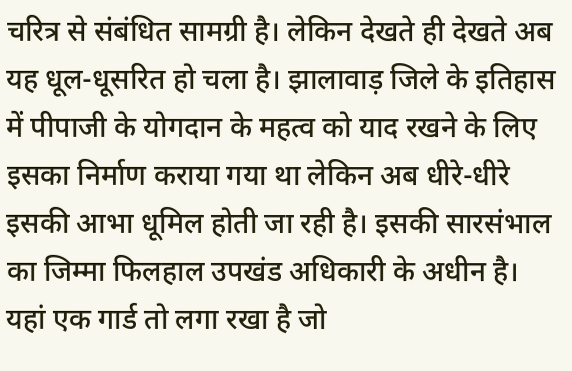चरित्र से संबंधित सामग्री है। लेकिन देखते ही देखते अब यह धूल-धूसरित हो चला है। झालावाड़ जिले के इतिहास में पीपाजी के योगदान के महत्व को याद रखने के लिए इसका निर्माण कराया गया था लेकिन अब धीरे-धीरे इसकी आभा धूमिल होती जा रही है। इसकी सारसंभाल का जिम्मा फिलहाल उपखंड अधिकारी के अधीन है। यहां एक गार्ड तो लगा रखा है जो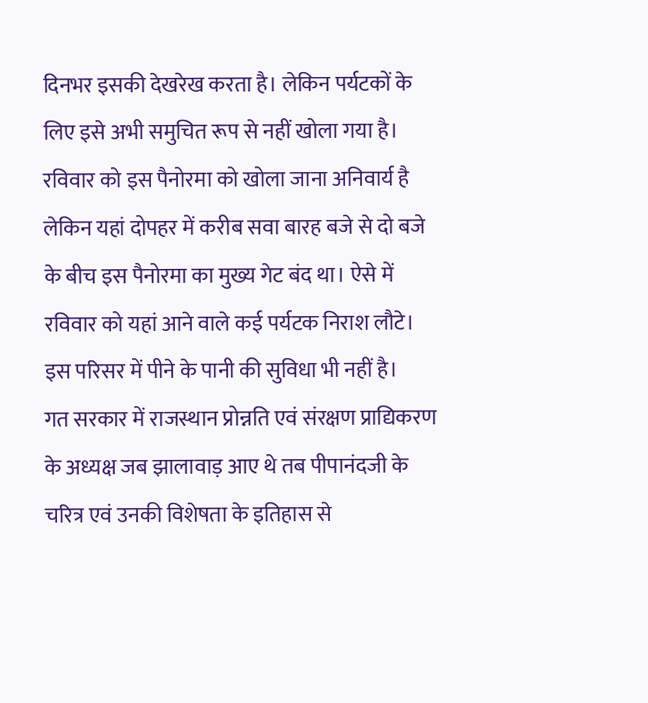दिनभर इसकी देखरेख करता है। लेकिन पर्यटकों के लिए इसे अभी समुचित रूप से नहीं खोला गया है। रविवार को इस पैनोरमा को खोला जाना अनिवार्य है लेकिन यहां दोपहर में करीब सवा बारह बजे से दो बजे के बीच इस पैनोरमा का मुख्य गेट बंद था। ऐसे में रविवार को यहां आने वाले कई पर्यटक निराश लौटे। इस परिसर में पीने के पानी की सुविधा भी नहीं है।
गत सरकार में राजस्थान प्रोन्नति एवं संरक्षण प्राद्यिकरण के अध्यक्ष जब झालावाड़ आए थे तब पीपानंदजी के चरित्र एवं उनकी विशेषता के इतिहास से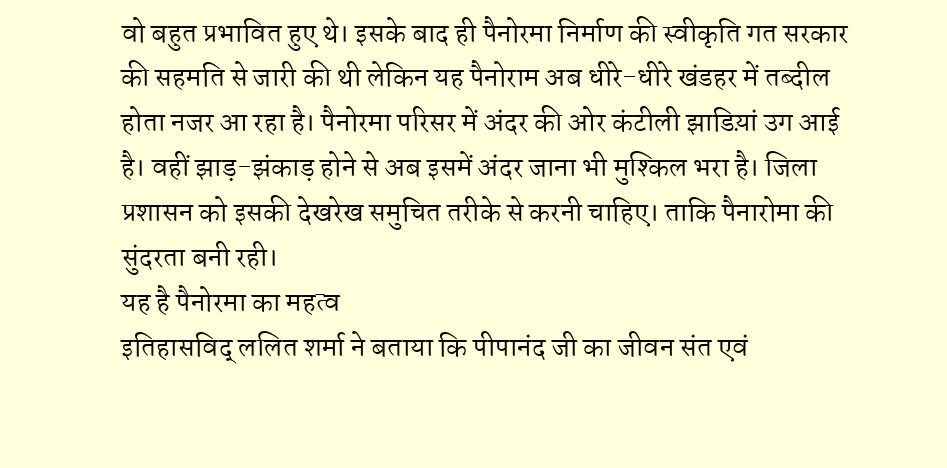वो बहुत प्रभावित हुए थे। इसके बाद ही पैनोरमा निर्माण की स्वीकृति गत सरकार की सहमति से जारी की थी लेकिन यह पैनोराम अब धीरे-धीरे खंडहर में तब्दील होता नजर आ रहा है। पैनोरमा परिसर में अंदर की ओर कंटीली झाडिय़ां उग आई है। वहीं झाड़-झंकाड़ होने से अब इसमें अंदर जाना भी मुश्किल भरा है। जिला प्रशासन को इसकी देखरेख समुचित तरीके से करनी चाहिए। ताकि पैनारोमा की सुंदरता बनी रही।
यह है पैनोरमा का महत्व
इतिहासविद् ललित शर्मा ने बताया कि पीपानंद जी का जीवन संत एवं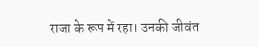राजा के रूप में रहा। उनकी जीवंत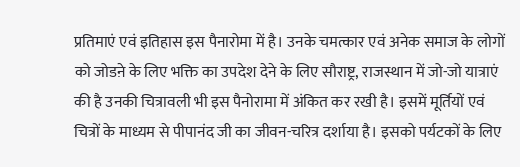प्रतिमाएं एवं इतिहास इस पैनारोमा में है। उनके चमत्कार एवं अनेक समाज के लोगों को जोडऩे के लिए भक्ति का उपदेश देने के लिए सौराष्ट्र, राजस्थान में जो-जो यात्राएं की है उनकी चित्रावली भी इस पैनोरामा में अंकित कर रखी है। इसमें मूर्तियों एवं चित्रों के माध्यम से पीपानंद जी का जीवन-चरित्र दर्शाया है। इसको पर्यटकों के लिए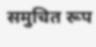समुचित रूप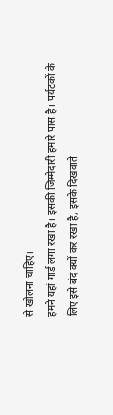से खोलना चाहिए।
हमने यहां गार्ड लगा रखा है। इसकी जिम्मेदारी हमारे पास है। पर्यटकों के
लिए इसे बंद क्यों कर रखा है, इसके दिखवाते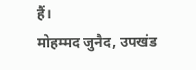हैं।
मोहम्मद जुनैद, उपखंड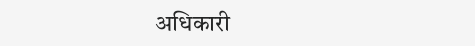अधिकारी